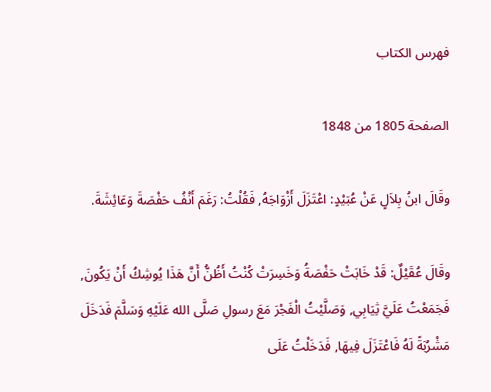فهرس الكتاب

الصفحة 1805 من 1848

وقَالَ ابنُ بِلاَلٍ عَنْ عُبَيْدٍ: اعْتَزَلَ أَزْوَاجَهُ, فَقُلْتُ: رَغَمَ أَنْفُ حَفْصَةَ وَعَائِشَةَ.

وقَالَ عُقَيْلٌ: قَدْ خَابَتْ حَفْصَةُ وَخَسِرَتْ كُنْتُ أَظُنُّ أَنَّ هَذَا يُوشِكُ أَنْ يَكُونَ, فَجَمَعْتُ عَلَيَّ ثِيَابِي, وَصَلَّيْتُ الْفَجْرَ مَعَ رسولِ صَلَّى الله عَلَيْهِ وَسَلَّمَ فَدَخَلَ مَشْرُبَةً لَهُ فَاعْتَزَلَ فِيهَا, فَدَخَلْتُ عَلَى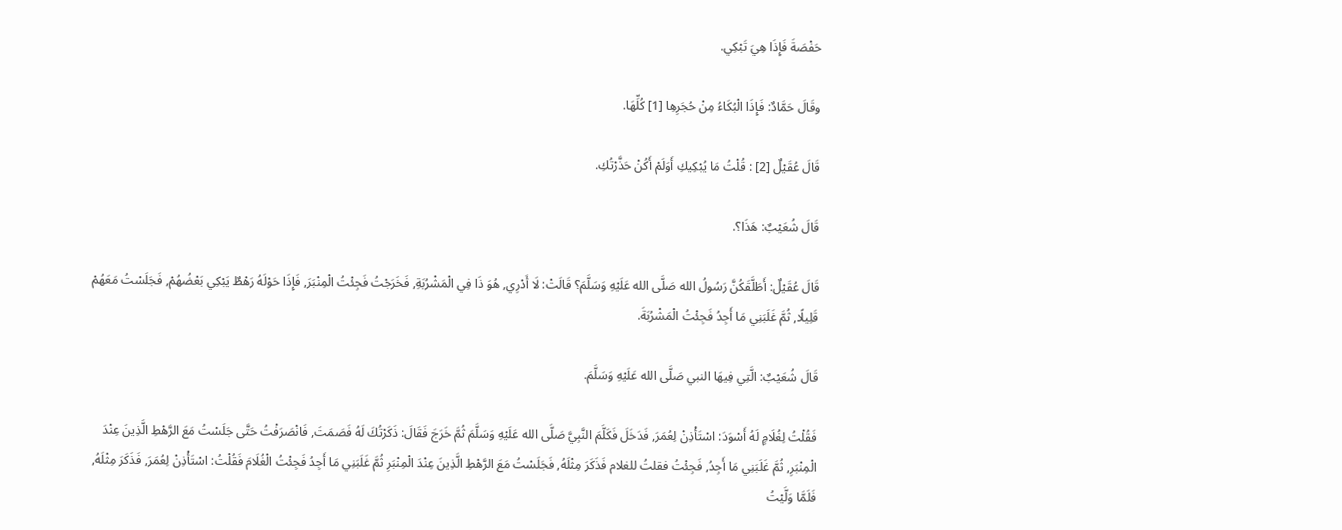حَفْصَةَ فَإِذَا هِيَ تَبْكِي.

وقَالَ حَمَّادٌ: فَإِذَا الْبُكَاءُ مِنْ حُجَرِهِا [1] كُلِّهَا.

قَالَ عُقَيْلٌ [2] : قُلْتُ مَا يُبْكِيكِ أَوَلَمْ أَكُنْ حَذَّرْتُكِ.

قَالَ شُعَيْبٌ: هَذَا؟.

قَالَ عُقَيْلٌ: أَطَلَّقَكُنَّ رَسُولُ الله صَلَّى الله عَلَيْهِ وَسَلَّمَ؟ قَالَتْ: لَا أَدْرِي, هُوَ ذَا فِي الْمَشْرُبَةِ, فَخَرَجْتُ فَجِئْتُ الْمِنْبَرَ, فَإِذَا حَوْلَهُ رَهْطٌ يَبْكِي بَعْضُهُمْ, فَجَلَسْتُ مَعَهُمْ قَلِيلًا, ثُمَّ غَلَبَنِي مَا أَجِدُ فَجِئْتُ الْمَشْرُبَةَ.

قَالَ شُعَيْبٌ: الَّتِي فِيهَا النبي صَلَّى الله عَلَيْهِ وَسَلَّمَ.

فَقُلْتُ لِغُلَامٍ لَهُ أَسْوَدَ: اسْتَأْذِنْ لِعُمَرَ, فَدَخَلَ فَكَلَّمَ النَّبِيَّ صَلَّى الله عَلَيْهِ وَسَلَّمَ ثُمَّ خَرَجَ فَقَالَ: ذَكَرْتُكَ لَهُ فَصَمَتَ, فَانْصَرَفْتُ حَتَّى جَلَسْتُ مَعَ الرَّهْطِ الَّذِينَ عِنْدَ الْمِنْبَرِ, ثُمَّ غَلَبَنِي مَا أَجِدُ, فَجِئْتُ فقلتُ للغلام فَذَكَرَ مِثْلَهُ, فَجَلَسْتُ مَعَ الرَّهْطِ الَّذِينَ عِنْدَ الْمِنْبَرِ ثُمَّ غَلَبَنِي مَا أَجِدُ فَجِئْتُ الْغُلَامَ فَقُلْتُ: اسْتَأْذِنْ لِعُمَرَ, فَذَكَرَ مِثْلَهُ, فَلَمَّا وَلَّيْتُ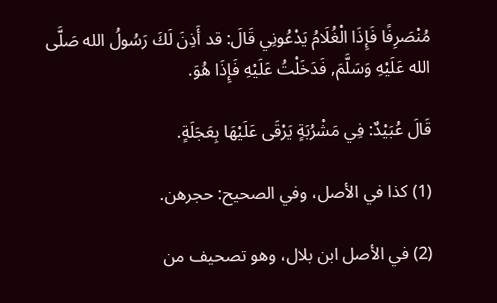مُنْصَرِفًا فَإِذَا الْغُلَامُ يَدْعُونِي قَالَ: قد أَذِنَ لَكَ رَسُولُ الله صَلَّى الله عَلَيْهِ وَسَلَّمَ, فَدَخَلْتُ عَلَيْهِ فَإِذَا هُوَ.

قَالَ عُبَيْدٌ: فِي مَشْرُبَةٍ يَرْقَى عَلَيْهَا بِعَجَلَةٍ.

(1) كذا في الأصل، وفي الصحيح: حجرهن.

(2) في الأصل ابن بلال، وهو تصحيف من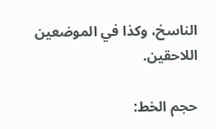الناسخ، وكذا في الموضعين اللاحقين.

حجم الخط: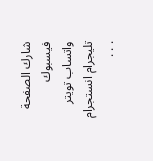شارك الصفحة
فيسبوك واتساب تويتر تليجرام انستجرام
. . .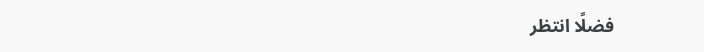فضلًا انتظر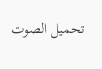تحميل الصوت